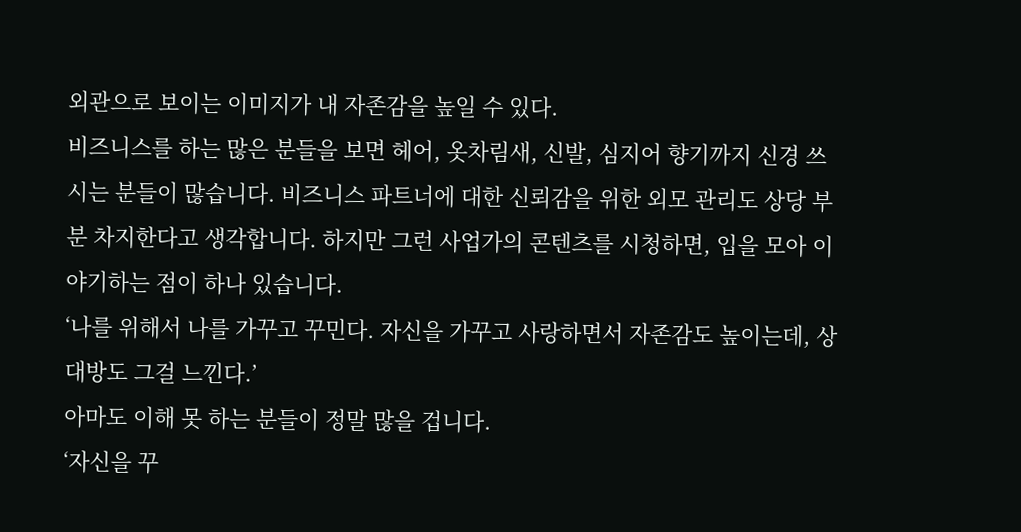외관으로 보이는 이미지가 내 자존감을 높일 수 있다.
비즈니스를 하는 많은 분들을 보면 헤어, 옷차림새, 신발, 심지어 향기까지 신경 쓰시는 분들이 많습니다. 비즈니스 파트너에 대한 신뢰감을 위한 외모 관리도 상당 부분 차지한다고 생각합니다. 하지만 그런 사업가의 콘텐츠를 시청하면, 입을 모아 이야기하는 점이 하나 있습니다.
‘나를 위해서 나를 가꾸고 꾸민다. 자신을 가꾸고 사랑하면서 자존감도 높이는데, 상대방도 그걸 느낀다.’
아마도 이해 못 하는 분들이 정말 많을 겁니다.
‘자신을 꾸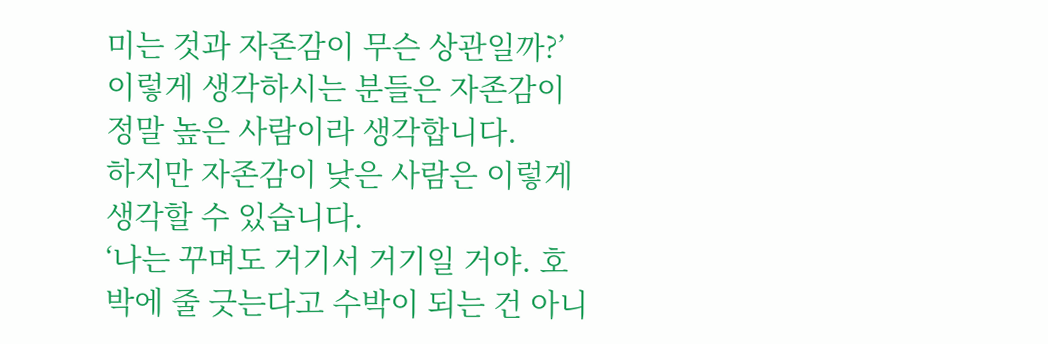미는 것과 자존감이 무슨 상관일까?’
이렇게 생각하시는 분들은 자존감이 정말 높은 사람이라 생각합니다.
하지만 자존감이 낮은 사람은 이렇게 생각할 수 있습니다.
‘나는 꾸며도 거기서 거기일 거야. 호박에 줄 긋는다고 수박이 되는 건 아니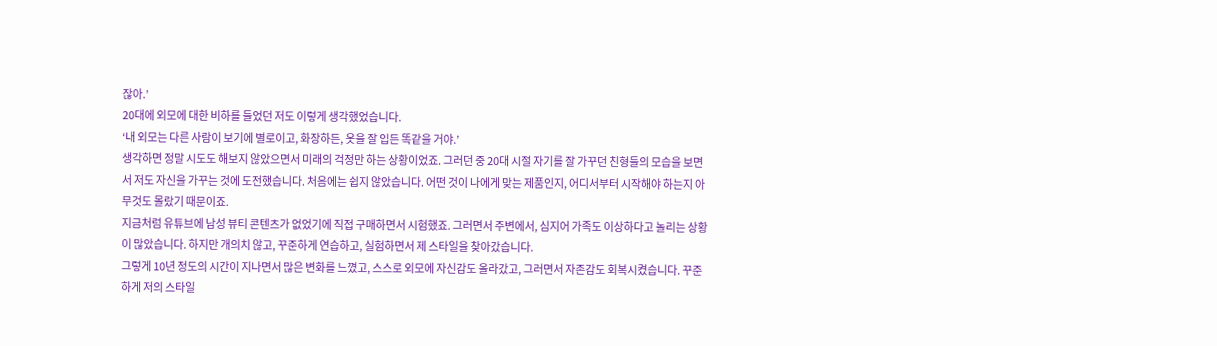잖아.’
20대에 외모에 대한 비하를 들었던 저도 이렇게 생각했었습니다.
‘내 외모는 다른 사람이 보기에 별로이고, 화장하든, 옷을 잘 입든 똑같을 거야.’
생각하면 정말 시도도 해보지 않았으면서 미래의 걱정만 하는 상황이었죠. 그러던 중 20대 시절 자기를 잘 가꾸던 친형들의 모습을 보면서 저도 자신을 가꾸는 것에 도전했습니다. 처음에는 쉽지 않았습니다. 어떤 것이 나에게 맞는 제품인지, 어디서부터 시작해야 하는지 아무것도 몰랐기 때문이죠.
지금처럼 유튜브에 남성 뷰티 콘텐츠가 없었기에 직접 구매하면서 시험했죠. 그러면서 주변에서, 심지어 가족도 이상하다고 놀리는 상황이 많았습니다. 하지만 개의치 않고, 꾸준하게 연습하고, 실험하면서 제 스타일을 찾아갔습니다.
그렇게 10년 정도의 시간이 지나면서 많은 변화를 느꼈고, 스스로 외모에 자신감도 올라갔고, 그러면서 자존감도 회복시켰습니다. 꾸준하게 저의 스타일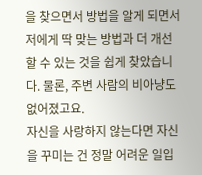을 찾으면서 방법을 알게 되면서 저에게 딱 맞는 방법과 더 개선할 수 있는 것을 쉽게 찾았습니다. 물론, 주변 사람의 비아냥도 없어졌고요.
자신을 사랑하지 않는다면 자신을 꾸미는 건 정말 어려운 일입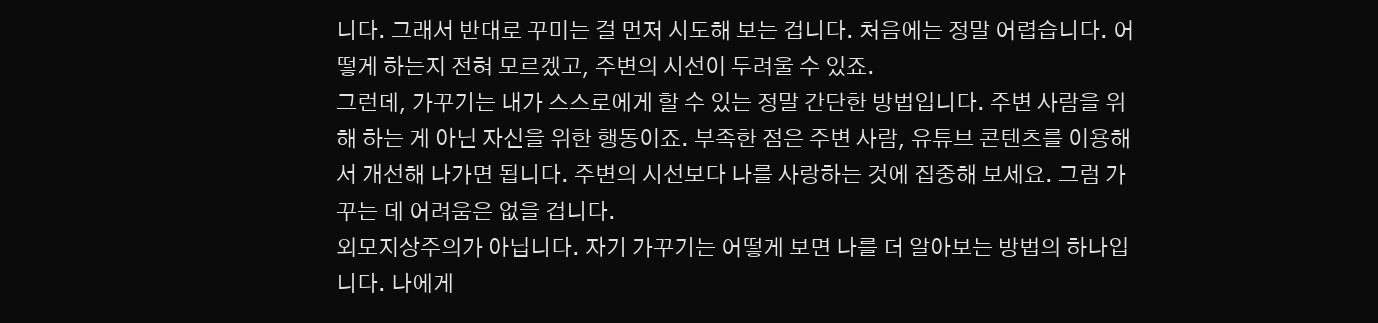니다. 그래서 반대로 꾸미는 걸 먼저 시도해 보는 겁니다. 처음에는 정말 어렵습니다. 어떻게 하는지 전혀 모르겠고, 주변의 시선이 두려울 수 있죠.
그런데, 가꾸기는 내가 스스로에게 할 수 있는 정말 간단한 방법입니다. 주변 사람을 위해 하는 게 아닌 자신을 위한 행동이죠. 부족한 점은 주변 사람, 유튜브 콘텐츠를 이용해서 개선해 나가면 됩니다. 주변의 시선보다 나를 사랑하는 것에 집중해 보세요. 그럼 가꾸는 데 어려움은 없을 겁니다.
외모지상주의가 아닙니다. 자기 가꾸기는 어떻게 보면 나를 더 알아보는 방법의 하나입니다. 나에게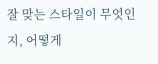잘 맞는 스타일이 무엇인지, 어떻게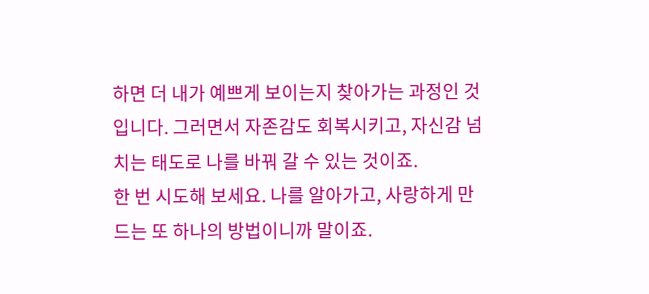하면 더 내가 예쁘게 보이는지 찾아가는 과정인 것입니다. 그러면서 자존감도 회복시키고, 자신감 넘치는 태도로 나를 바꿔 갈 수 있는 것이죠.
한 번 시도해 보세요. 나를 알아가고, 사랑하게 만드는 또 하나의 방법이니까 말이죠.